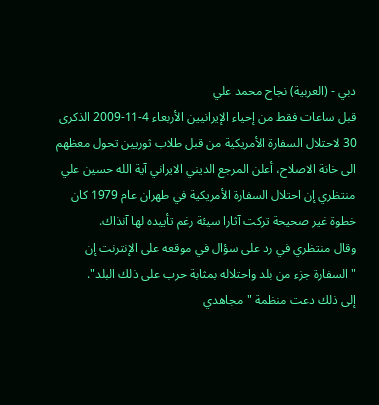دبي - (العربية) نجاح محمد علي
قبل ساعات فقط من إحياء الإيرانيين الأربعاء 4-11-2009 الذكرى 30 لاحتلال السفارة الأمريكية من قبل طلاب ثوريين تحول معظهم الى خانة الاصلاح، أعلن المرجع الديني الايراني آية الله حسين علي منتظري إن احتلال السفارة الأمريكية في طهران عام 1979 كان خطوة غير صحيحة تركت آثارا سيئة رغم تأييده لها آنذاك.
وقال منتظري في رد على سؤال في موقعه على الإنترنت إن "السفارة جزء من بلد واحتلاله بمثابة حرب على ذلك البلد".
إلى ذلك دعت منظمة "مجاهدي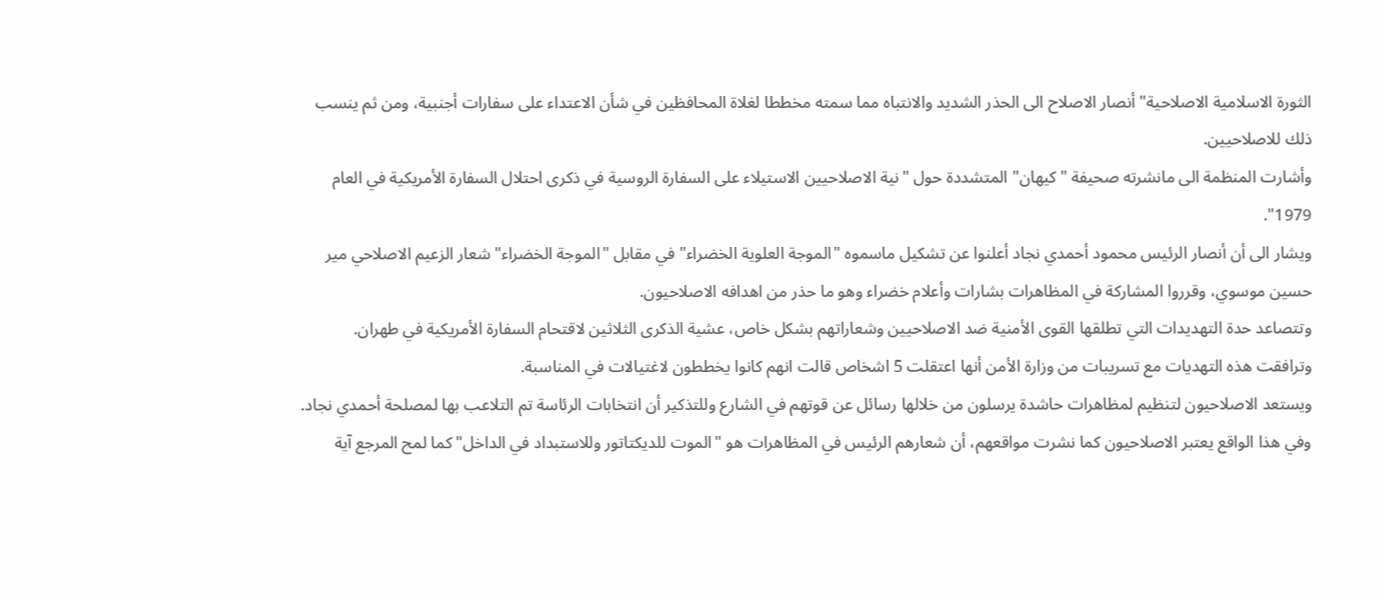الثورة الاسلامية الاصلاحية" أنصار الاصلاح الى الحذر الشديد والانتباه مما سمته مخططا لغلاة المحافظين في شأن الاعتداء على سفارات أجنبية، ومن ثم ينسب ذلك للاصلاحيين.
وأشارت المنظمة الى مانشرته صحيفة "كيهان" المتشددة حول "نية الاصلاحيين الاستيلاء على السفارة الروسية في ذكرى احتلال السفارة الأمريكية في العام 1979".
ويشار الى أن أنصار الرئيس محمود أحمدي نجاد أعلنوا عن تشكيل ماسموه "الموجة العلوية الخضراء" في مقابل "الموجة الخضراء" شعار الزعيم الاصلاحي مير حسين موسوي، وقرروا المشاركة في المظاهرات بشارات وأعلام خضراء وهو ما حذر من اهدافه الاصلاحيون.
وتتصاعد حدة التهديدات التي تطلقها القوى الأمنية ضد الاصلاحيين وشعاراتهم بشكل خاص، عشية الذكرى الثلاثين لاقتحام السفارة الأمريكية في طهران.
وترافقت هذه التهديات مع تسريبات من وزارة الأمن أنها اعتقلت 5 اشخاص قالت انهم كانوا يخططون لاغتيالات في المناسبة.
ويستعد الاصلاحيون لتنظيم لمظاهرات حاشدة يرسلون من خلالها رسائل عن قوتهم في الشارع وللتذكير أن انتخابات الرئاسة تم التلاعب بها لمصلحة أحمدي نجاد.
وفي هذا الواقع يعتبر الاصلاحيون كما نشرت مواقعهم، أن شعارهم الرئيس في المظاهرات هو "الموت للديكتاتور وللاستبداد في الداخل" كما لمح المرجع آية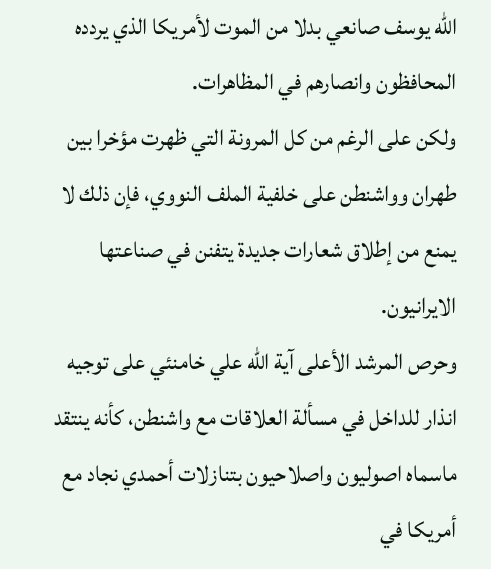الله يوسف صانعي بدلا من الموت لأمريكا الذي يردده المحافظون وانصارهم في المظاهرات.
ولكن على الرغم من كل المرونة التي ظهرت مؤخرا بين طهران وواشنطن على خلفية الملف النووي، فإن ذلك لا يمنع من إطلاق شعارات جديدة يتفنن في صناعتها الايرانيون.
وحرص المرشد الأعلى آية الله علي خامنئي على توجيه انذار للداخل في مسألة العلاقات مع واشنطن، كأنه ينتقد ماسماه اصوليون واصلاحيون بتنازلات أحمدي نجاد مع أمريكا في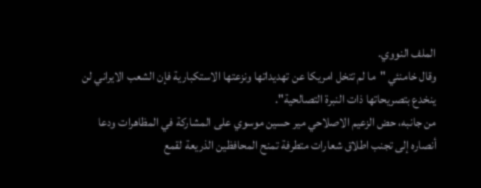الملف النووي.
وقال خامنئي "ما لم تتخل امريكا عن تهديداتها ونزعتها الاستكبارية فإن الشعب الايراني لن ينخدع بتصريحاتها ذات النبرة التصالحية".
من جانبه، حض الزعيم الاصلاحي مير حسين موسوي على المشاركة في المظاهرات ودعا أنصاره إلى تجنب اطلاق شعارات متطرفة تمنح المحافظين الذريعة لقمع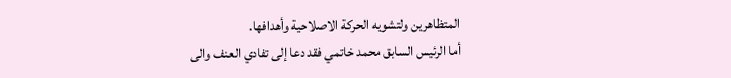المتظاهرين ولتشويه الحركة الاصلاحية وأهدافها.
أما الرئيس السابق محمد خاتمي فقد دعا إلى تفادي العنف والى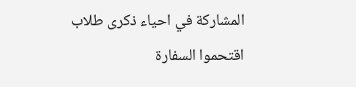المشاركة في احياء ذكرى طلاب اقتحموا السفارة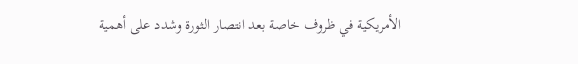الأمريكية في ظروف خاصة بعد انتصار الثورة وشدد على أهمية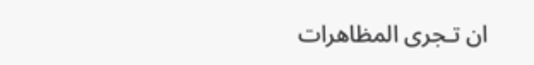ان تـجرى المظاهرات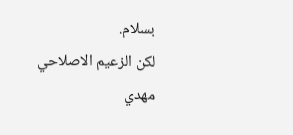بسلام.
لكن الزعيم الاصلاحي مهدي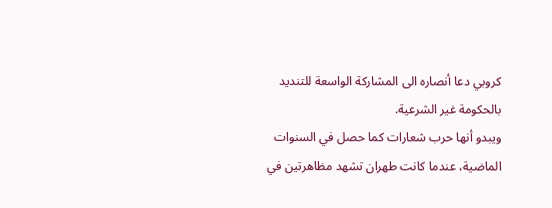كروبي دعا أنصاره الى المشاركة الواسعة للتنديد بالحكومة غير الشرعية.
ويبدو أنها حرب شعارات كما حصل في السنوات الماضية، عندما كانت طهران تشهد مظاهرتين في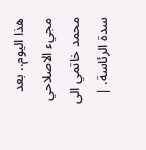هذا اليوم.. بعد مجيء الاصلاحي محمد خاتمي الى سدة الرئاسة. |